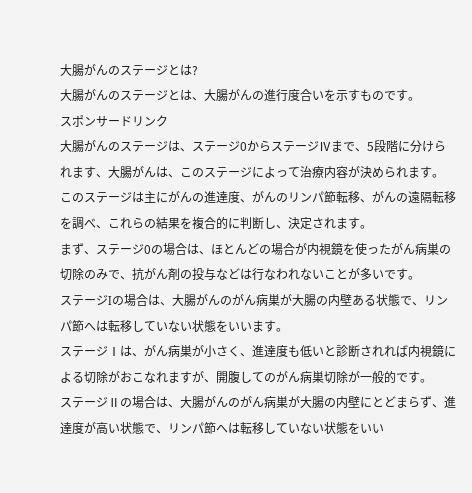大腸がんのステージとは?
大腸がんのステージとは、大腸がんの進行度合いを示すものです。
スポンサードリンク
大腸がんのステージは、ステージ0からステージⅣまで、5段階に分けられます、大腸がんは、このステージによって治療内容が決められます。
このステージは主にがんの進達度、がんのリンパ節転移、がんの遠隔転移を調べ、これらの結果を複合的に判断し、決定されます。
まず、ステージ0の場合は、ほとんどの場合が内視鏡を使ったがん病巣の切除のみで、抗がん剤の投与などは行なわれないことが多いです。
ステージIの場合は、大腸がんのがん病巣が大腸の内壁ある状態で、リンパ節へは転移していない状態をいいます。
ステージⅠは、がん病巣が小さく、進達度も低いと診断されれば内視鏡による切除がおこなれますが、開腹してのがん病巣切除が一般的です。
ステージⅡの場合は、大腸がんのがん病巣が大腸の内壁にとどまらず、進達度が高い状態で、リンパ節へは転移していない状態をいい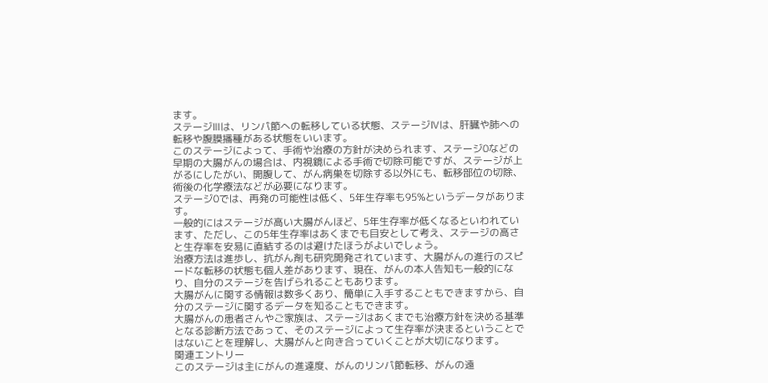ます。
ステージⅢは、リンパ節への転移している状態、ステージⅣは、肝臓や肺への転移や腹膜播種がある状態をいいます。
このステージによって、手術や治療の方針が決められます、ステージ0などの早期の大腸がんの場合は、内視鏡による手術で切除可能ですが、ステージが上がるにしたがい、開腹して、がん病巣を切除する以外にも、転移部位の切除、術後の化学療法などが必要になります。
ステージ0では、再発の可能性は低く、5年生存率も95%というデータがあります。
一般的にはステージが高い大腸がんほど、5年生存率が低くなるといわれています、ただし、この5年生存率はあくまでも目安として考え、ステージの高さと生存率を安易に直結するのは避けたほうがよいでしょう。
治療方法は進歩し、抗がん剤も研究開発されています、大腸がんの進行のスピードな転移の状態も個人差があります、現在、がんの本人告知も一般的になり、自分のステージを告げられることもあります。
大腸がんに関する情報は数多くあり、簡単に入手することもできますから、自分のステージに関するデータを知ることもできます。
大腸がんの患者さんやご家族は、ステージはあくまでも治療方針を決める基準となる診断方法であって、そのステージによって生存率が決まるということではないことを理解し、大腸がんと向き合っていくことが大切になります。
関連エントリー
このステージは主にがんの進達度、がんのリンパ節転移、がんの遠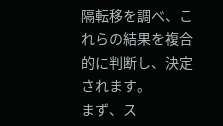隔転移を調べ、これらの結果を複合的に判断し、決定されます。
まず、ス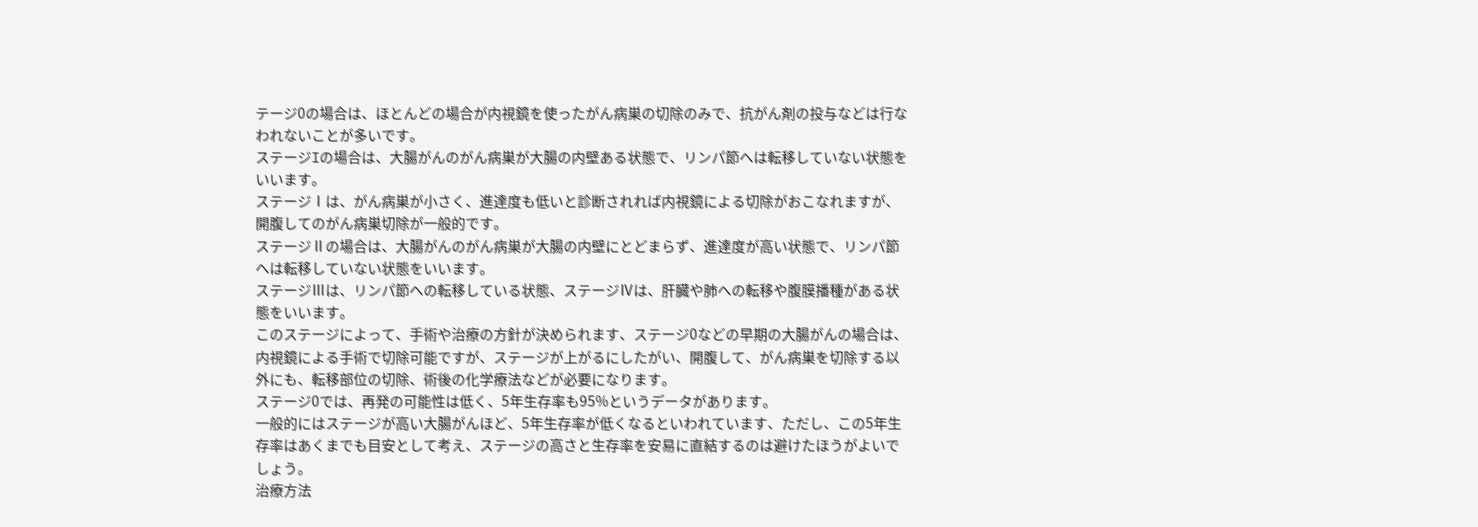テージ0の場合は、ほとんどの場合が内視鏡を使ったがん病巣の切除のみで、抗がん剤の投与などは行なわれないことが多いです。
ステージIの場合は、大腸がんのがん病巣が大腸の内壁ある状態で、リンパ節へは転移していない状態をいいます。
ステージⅠは、がん病巣が小さく、進達度も低いと診断されれば内視鏡による切除がおこなれますが、開腹してのがん病巣切除が一般的です。
ステージⅡの場合は、大腸がんのがん病巣が大腸の内壁にとどまらず、進達度が高い状態で、リンパ節へは転移していない状態をいいます。
ステージⅢは、リンパ節への転移している状態、ステージⅣは、肝臓や肺への転移や腹膜播種がある状態をいいます。
このステージによって、手術や治療の方針が決められます、ステージ0などの早期の大腸がんの場合は、内視鏡による手術で切除可能ですが、ステージが上がるにしたがい、開腹して、がん病巣を切除する以外にも、転移部位の切除、術後の化学療法などが必要になります。
ステージ0では、再発の可能性は低く、5年生存率も95%というデータがあります。
一般的にはステージが高い大腸がんほど、5年生存率が低くなるといわれています、ただし、この5年生存率はあくまでも目安として考え、ステージの高さと生存率を安易に直結するのは避けたほうがよいでしょう。
治療方法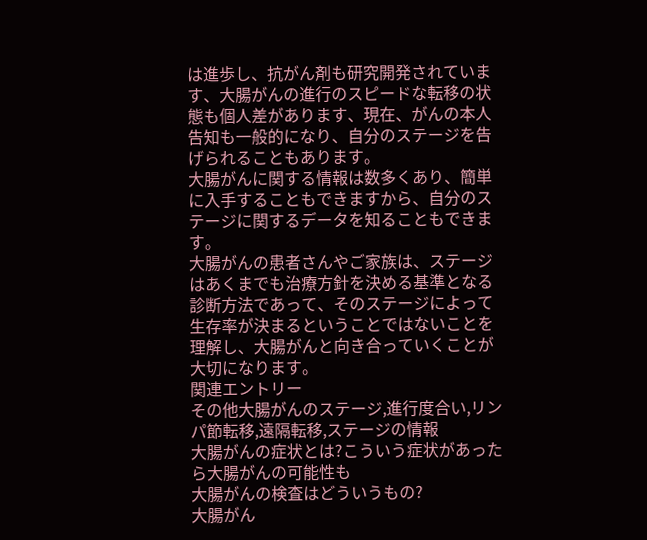は進歩し、抗がん剤も研究開発されています、大腸がんの進行のスピードな転移の状態も個人差があります、現在、がんの本人告知も一般的になり、自分のステージを告げられることもあります。
大腸がんに関する情報は数多くあり、簡単に入手することもできますから、自分のステージに関するデータを知ることもできます。
大腸がんの患者さんやご家族は、ステージはあくまでも治療方針を決める基準となる診断方法であって、そのステージによって生存率が決まるということではないことを理解し、大腸がんと向き合っていくことが大切になります。
関連エントリー
その他大腸がんのステージ,進行度合い,リンパ節転移,遠隔転移,ステージの情報
大腸がんの症状とは?こういう症状があったら大腸がんの可能性も
大腸がんの検査はどういうもの?
大腸がん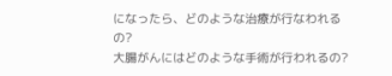になったら、どのような治療が行なわれるの?
大腸がんにはどのような手術が行われるの?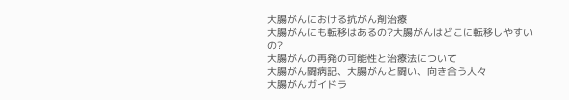大腸がんにおける抗がん剤治療
大腸がんにも転移はあるの?大腸がんはどこに転移しやすいの?
大腸がんの再発の可能性と治療法について
大腸がん闘病記、大腸がんと闘い、向き合う人々
大腸がんガイドラ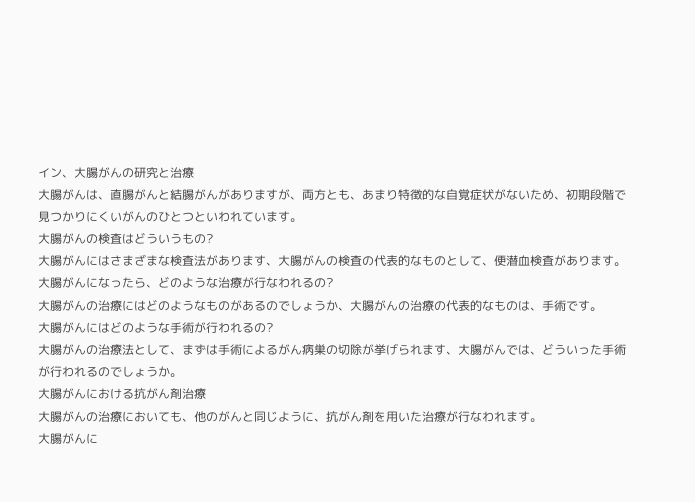イン、大腸がんの研究と治療
大腸がんは、直腸がんと結腸がんがありますが、両方とも、あまり特徴的な自覚症状がないため、初期段階で見つかりにくいがんのひとつといわれています。
大腸がんの検査はどういうもの?
大腸がんにはさまざまな検査法があります、大腸がんの検査の代表的なものとして、便潜血検査があります。
大腸がんになったら、どのような治療が行なわれるの?
大腸がんの治療にはどのようなものがあるのでしょうか、大腸がんの治療の代表的なものは、手術です。
大腸がんにはどのような手術が行われるの?
大腸がんの治療法として、まずは手術によるがん病巣の切除が挙げられます、大腸がんでは、どういった手術が行われるのでしょうか。
大腸がんにおける抗がん剤治療
大腸がんの治療においても、他のがんと同じように、抗がん剤を用いた治療が行なわれます。
大腸がんに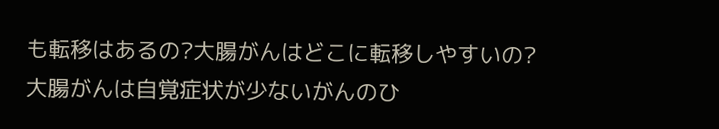も転移はあるの?大腸がんはどこに転移しやすいの?
大腸がんは自覚症状が少ないがんのひ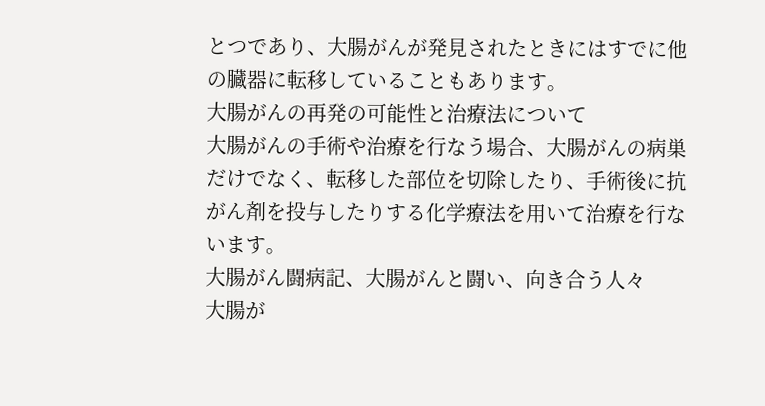とつであり、大腸がんが発見されたときにはすでに他の臓器に転移していることもあります。
大腸がんの再発の可能性と治療法について
大腸がんの手術や治療を行なう場合、大腸がんの病巣だけでなく、転移した部位を切除したり、手術後に抗がん剤を投与したりする化学療法を用いて治療を行ないます。
大腸がん闘病記、大腸がんと闘い、向き合う人々
大腸が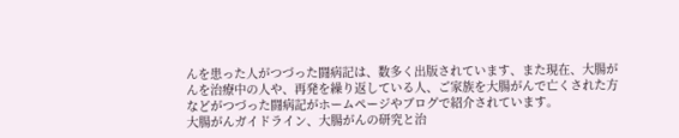んを患った人がつづった闘病記は、数多く出版されています、また現在、大腸がんを治療中の人や、再発を繰り返している人、ご家族を大腸がんで亡くされた方などがつづった闘病記がホームページやブログで紹介されています。
大腸がんガイドライン、大腸がんの研究と治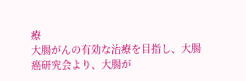療
大腸がんの有効な治療を目指し、大腸癌研究会より、大腸が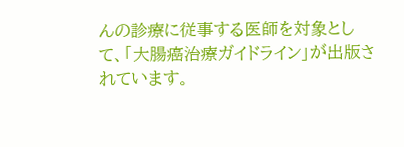んの診療に従事する医師を対象として、「大腸癌治療ガイドライン」が出版されています。